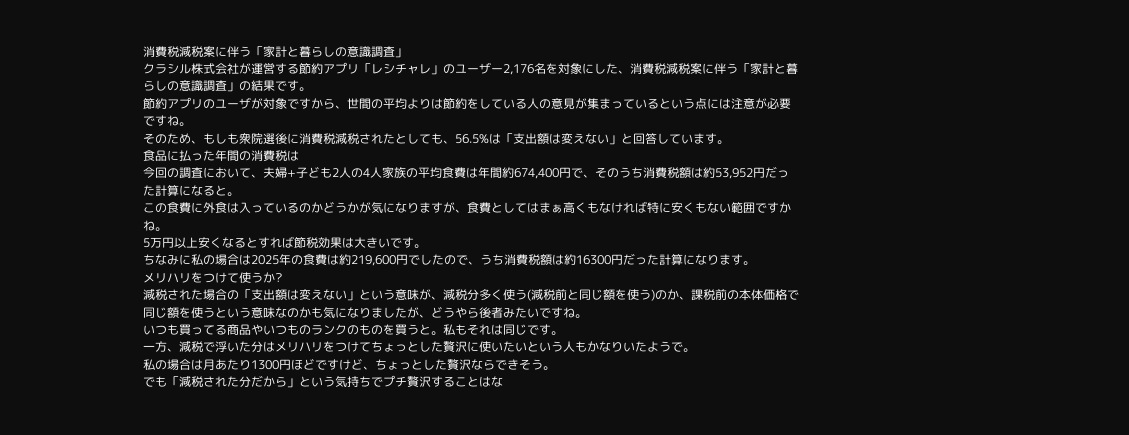消費税減税案に伴う「家計と暮らしの意識調査」
クラシル株式会社が運営する節約アプリ「レシチャレ」のユーザー2,176名を対象にした、消費税減税案に伴う「家計と暮らしの意識調査」の結果です。
節約アプリのユーザが対象ですから、世間の平均よりは節約をしている人の意見が集まっているという点には注意が必要ですね。
そのため、もしも衆院選後に消費税減税されたとしても、56.5%は「支出額は変えない」と回答しています。
食品に払った年間の消費税は
今回の調査において、夫婦+子ども2人の4人家族の平均食費は年間約674,400円で、そのうち消費税額は約53,952円だった計算になると。
この食費に外食は入っているのかどうかが気になりますが、食費としてはまぁ高くもなければ特に安くもない範囲ですかね。
5万円以上安くなるとすれば節税効果は大きいです。
ちなみに私の場合は2025年の食費は約219,600円でしたので、うち消費税額は約16300円だった計算になります。
メリハリをつけて使うか?
減税された場合の「支出額は変えない」という意味が、減税分多く使う(減税前と同じ額を使う)のか、課税前の本体価格で同じ額を使うという意味なのかも気になりましたが、どうやら後者みたいですね。
いつも買ってる商品やいつものランクのものを買うと。私もそれは同じです。
一方、減税で浮いた分はメリハリをつけてちょっとした贅沢に使いたいという人もかなりいたようで。
私の場合は月あたり1300円ほどですけど、ちょっとした贅沢ならできそう。
でも「減税された分だから」という気持ちでプチ贅沢することはな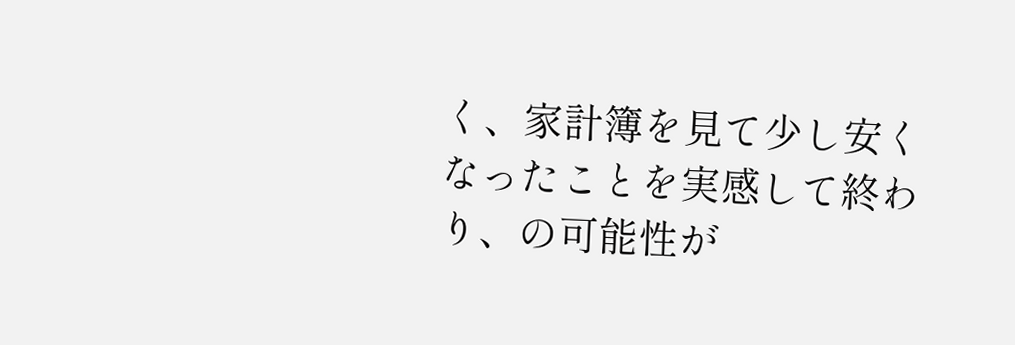く、家計簿を見て少し安くなったことを実感して終わり、の可能性が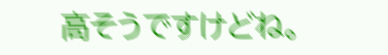高そうですけどね。